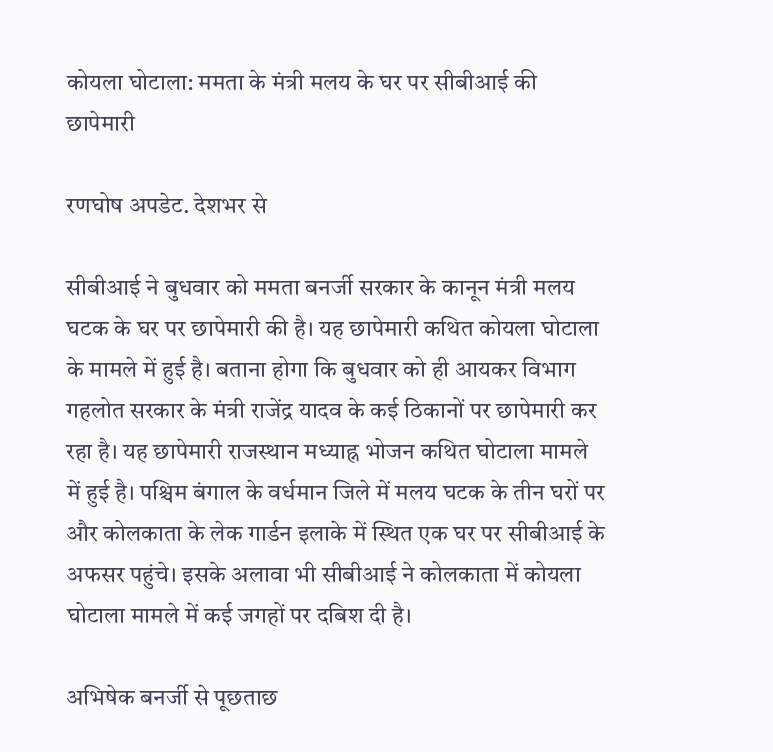कोयला घोटाला: ममता के मंत्री मलय के घर पर सीबीआई की छापेमारी

रणघोष अपडेट. देशभर से

सीबीआई ने बुधवार को ममता बनर्जी सरकार के कानून मंत्री मलय घटक के घर पर छापेमारी की है। यह छापेमारी कथित कोयला घोटाला के मामले में हुई है। बताना होगा कि बुधवार को ही आयकर विभाग गहलोत सरकार के मंत्री राजेंद्र यादव के कई ठिकानों पर छापेमारी कर रहा है। यह छापेमारी राजस्थान मध्याह्न भोजन कथित घोटाला मामले में हुई है। पश्चिम बंगाल के वर्धमान जिले में मलय घटक के तीन घरों पर और कोलकाता के लेक गार्डन इलाके में स्थित एक घर पर सीबीआई के अफसर पहुंचे। इसके अलावा भी सीबीआई ने कोलकाता में कोयला घोटाला मामले में कई जगहों पर दबिश दी है।

अभिषेक बनर्जी से पूछताछ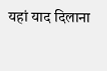यहां याद दिलाना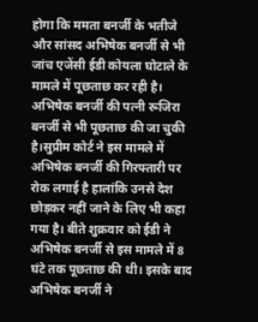होगा कि ममता बनर्जी के भतीजे और सांसद अभिषेक बनर्जी से भी जांच एजेंसी ईडी कोयला घोटाले के मामले में पूछताछ कर रही है। अभिषेक बनर्जी की पत्नी रूजिरा बनर्जी से भी पूछताछ की जा चुकी है।सुप्रीम कोर्ट ने इस मामले में अभिषेक बनर्जी की गिरफ्तारी पर रोक लगाई है हालांकि उनसे देश छोड़कर नहीं जाने के लिए भी कहा गया है। बीते शुक्रवार को ईडी ने अभिषेक बनर्जी से इस मामले में 8 घंटे तक पूछताछ की थी। इसके बाद अभिषेक बनर्जी ने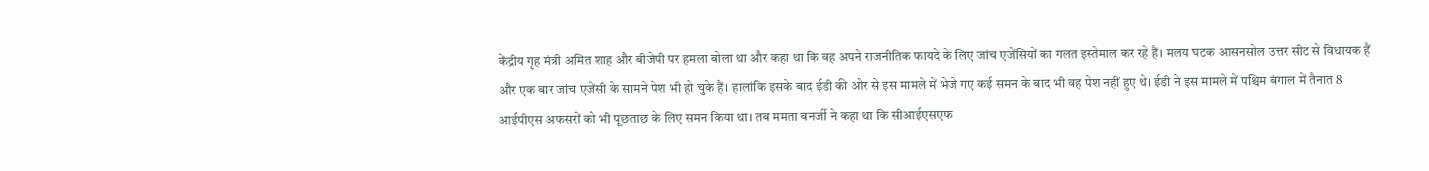केंद्रीय गृह मंत्री अमित शाह और बीजेपी पर हमला बोला था और कहा था कि वह अपने राजनीतिक फायदे के लिए जांच एजेंसियों का गलत इस्तेमाल कर रहे हैं। मलय घटक आसनसोल उत्तर सीट से विधायक हैं और एक बार जांच एजेंसी के सामने पेश भी हो चुके हैं। हालांकि इसके बाद ईडी की ओर से इस मामले में भेजे गए कई समन के बाद भी वह पेश नहीं हुए थे। ईडी ने इस मामले में पश्चिम बंगाल में तैनात 8 आईपीएस अफसरों को भी पूछताछ के लिए समन किया था। तब ममता बनर्जी ने कहा था कि सीआईएसएफ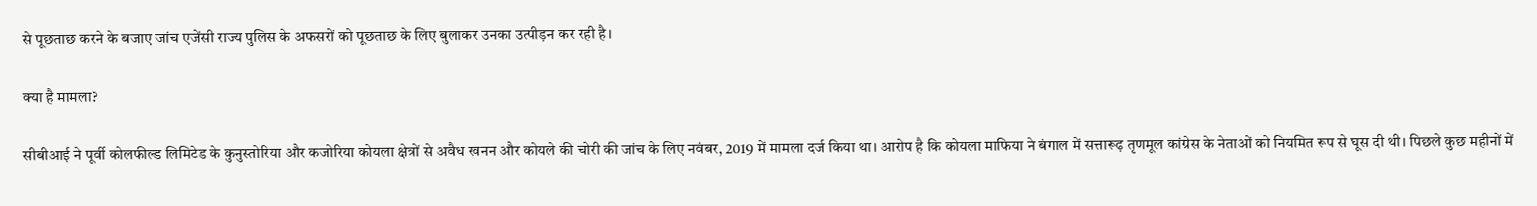से पूछताछ करने के बजाए जांच एजेंसी राज्य पुलिस के अफसरों को पूछताछ के लिए बुलाकर उनका उत्पीड़न कर रही है।

क्या है मामला?

सीबीआई ने पूर्वी कोलफील्ड लिमिटेड के कुनुस्तोरिया और कजोरिया कोयला क्षेत्रों से अवैध खनन और कोयले की चोरी की जांच के लिए नवंबर, 2019 में मामला दर्ज किया था। आरोप है कि कोयला माफिया ने बंगाल में सत्तारूढ़ तृणमूल कांग्रेस के नेताओं को नियमित रूप से घूस दी थी। पिछले कुछ महीनों में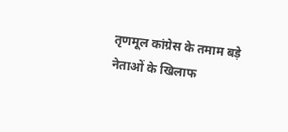तृणमूल कांग्रेस के तमाम बड़े नेताओं के खिलाफ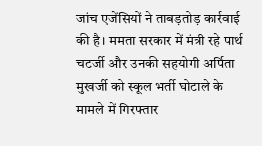जांच एजेंसियों ने ताबड़तोड़ कार्रवाई की है। ममता सरकार में मंत्री रहे पार्थ चटर्जी और उनकी सहयोगी अर्पिता मुखर्जी को स्कूल भर्ती घोटाले के मामले में गिरफ्तार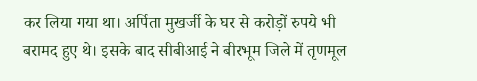कर लिया गया था। अर्पिता मुखर्जी के घर से करोड़ों रुपये भी बरामद हुए थे। इसके बाद सीबीआई ने बीरभूम जिले में तृणमूल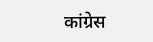कांग्रेस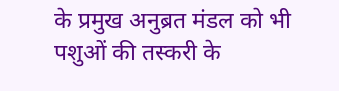के प्रमुख अनुब्रत मंडल को भी पशुओं की तस्करी के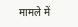मामले में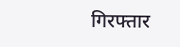गिरफ्तार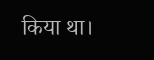किया था।